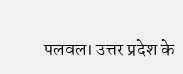पलवल। उत्तर प्रदेश के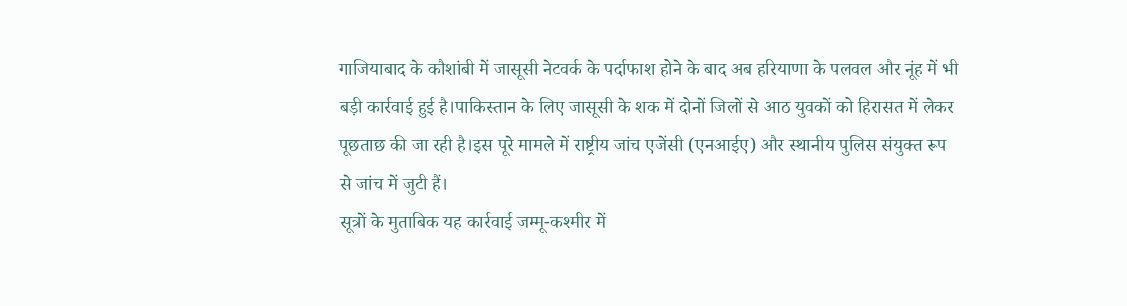गाजियाबाद के कौशांबी में जासूसी नेटवर्क के पर्दाफाश होने के बाद अब हरियाणा के पलवल और नूंह में भी बड़ी कार्रवाई हुई है।पाकिस्तान के लिए जासूसी के शक में दोनों जिलों से आठ युवकों को हिरासत में लेकर पूछताछ की जा रही है।इस पूरे मामले में राष्ट्रीय जांच एजेंसी (एनआईए) और स्थानीय पुलिस संयुक्त रूप से जांच में जुटी हैं।
सूत्रों के मुताबिक यह कार्रवाई जम्मू-कश्मीर में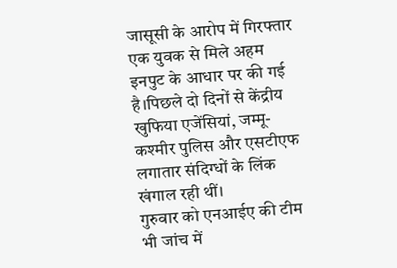जासूसी के आरोप में गिरफ्तार एक युवक से मिले अहम इनपुट के आधार पर की गई है।पिछले दो दिनों से केंद्रीय खुफिया एजेंसियां, जम्मू-कश्मीर पुलिस और एसटीएफ लगातार संदिग्धों के लिंक खंगाल रही थीं।
गुरुवार को एनआईए की टीम भी जांच में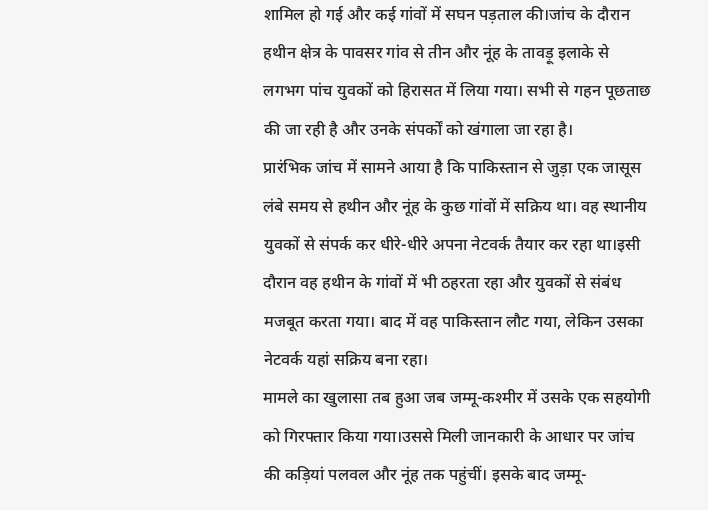शामिल हो गई और कई गांवों में सघन पड़ताल की।जांच के दौरान हथीन क्षेत्र के पावसर गांव से तीन और नूंह के तावड़ू इलाके से लगभग पांच युवकों को हिरासत में लिया गया। सभी से गहन पूछताछ की जा रही है और उनके संपर्कों को खंगाला जा रहा है।
प्रारंभिक जांच में सामने आया है कि पाकिस्तान से जुड़ा एक जासूस लंबे समय से हथीन और नूंह के कुछ गांवों में सक्रिय था। वह स्थानीय युवकों से संपर्क कर धीरे-धीरे अपना नेटवर्क तैयार कर रहा था।इसी दौरान वह हथीन के गांवों में भी ठहरता रहा और युवकों से संबंध मजबूत करता गया। बाद में वह पाकिस्तान लौट गया, लेकिन उसका नेटवर्क यहां सक्रिय बना रहा।
मामले का खुलासा तब हुआ जब जम्मू-कश्मीर में उसके एक सहयोगी को गिरफ्तार किया गया।उससे मिली जानकारी के आधार पर जांच की कड़ियां पलवल और नूंह तक पहुंचीं। इसके बाद जम्मू-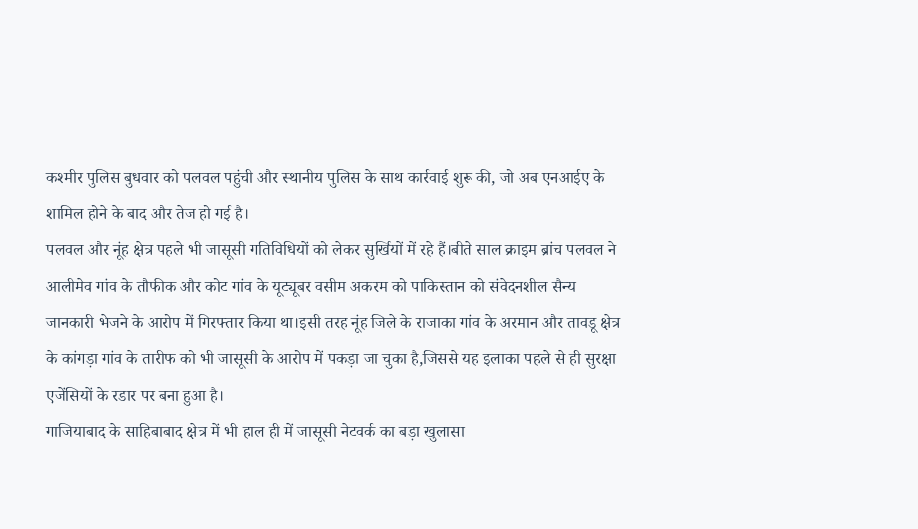कश्मीर पुलिस बुधवार को पलवल पहुंची और स्थानीय पुलिस के साथ कार्रवाई शुरू की, जो अब एनआईए के शामिल होने के बाद और तेज हो गई है।
पलवल और नूंह क्षेत्र पहले भी जासूसी गतिविधियों को लेकर सुर्खियों में रहे हैं।बीते साल क्राइम ब्रांच पलवल ने आलीमेव गांव के तौफीक और कोट गांव के यूट्यूबर वसीम अकरम को पाकिस्तान को संवेदनशील सैन्य जानकारी भेजने के आरोप में गिरफ्तार किया था।इसी तरह नूंह जिले के राजाका गांव के अरमान और तावडू क्षेत्र के कांगड़ा गांव के तारीफ को भी जासूसी के आरोप में पकड़ा जा चुका है,जिससे यह इलाका पहले से ही सुरक्षा एजेंसियों के रडार पर बना हुआ है।
गाजियाबाद के साहिबाबाद क्षेत्र में भी हाल ही में जासूसी नेटवर्क का बड़ा खुलासा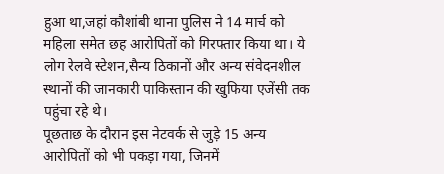हुआ था,जहां कौशांबी थाना पुलिस ने 14 मार्च को महिला समेत छह आरोपितों को गिरफ्तार किया था। ये लोग रेलवे स्टेशन,सैन्य ठिकानों और अन्य संवेदनशील स्थानों की जानकारी पाकिस्तान की खुफिया एजेंसी तक पहुंचा रहे थे।
पूछताछ के दौरान इस नेटवर्क से जुड़े 15 अन्य आरोपितों को भी पकड़ा गया, जिनमें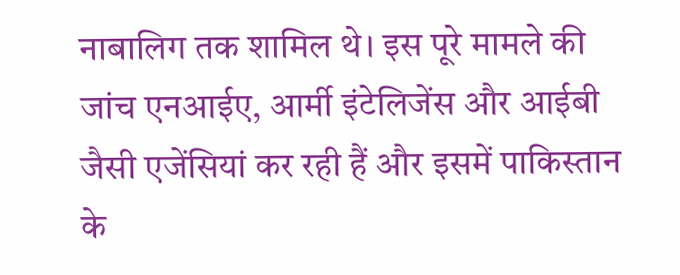नाबालिग तक शामिल थे। इस पूरे मामले की जांच एनआईए, आर्मी इंटेलिजेंस और आईबी जैसी एजेंसियां कर रही हैं और इसमें पाकिस्तान के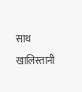साथ खालिस्तानी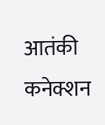आतंकी कनेक्शन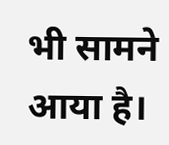भी सामने आया है।